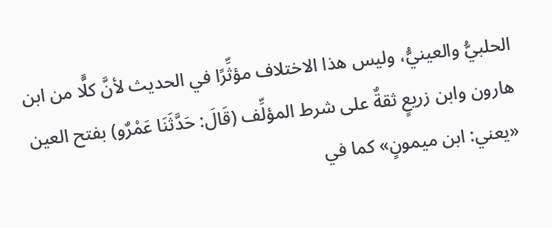الحلبيُّ والعينيُّ، وليس هذا الاختلاف مؤثِّرًا في الحديث لأنَّ كلًّا من ابن هارون وابن زريعٍ ثقةٌ على شرط المؤلِّف (قَالَ: حَدَّثَنَا عَمْرٌو) بفتح العين «يعني: ابن ميمونٍ» كما في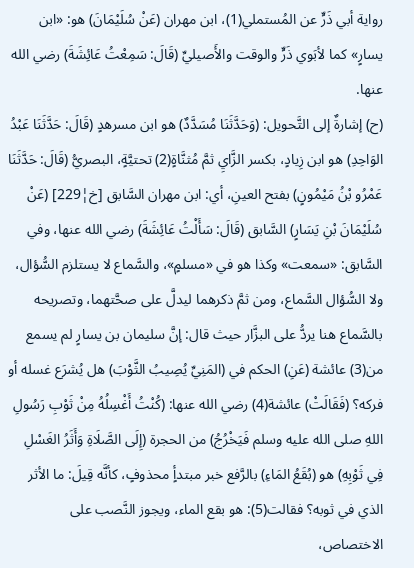رواية أبي ذَرٍّ عن المُستملي(1)، ابن مهران (عَنْ سُلَيْمَانَ) هو: «ابن يسارٍ» كما لأبَوي ذَرٍّ والوقت والأَصيليِّ (قَالَ: سَمِعْتُ عَائِشَةَ) رضي الله عنها.
(ح) إشارةٌ إلى التَّحويل: (وَحَدَّثَنَا مُسَدَّدٌ) هو ابن مسرهدٍ (قَالَ: حَدَّثَنَا عَبْدُ الوَاحِدِ) هو ابن زِيادٍ، بكسر الزَّايِ ثمَّ مُثنَّاةٍ(2) تحتيَّةٍ، البصريُّ (قَالَ: حَدَّثَنَا عَمْرُو بْنُ مَيْمُونٍ) بفتح العينِ، أي: ابن مهران السَّابق [خ¦229] (عَنْ سُلَيْمَانَ بْنِ يَسَارٍ) السَّابق (قَالَ: سَأَلْتُ عَائِشَةَ) رضي الله عنها، وفي السَّابق: «سمعت» وكذا هو في «مسلمٍ»، والسَّماع لا يستلزم السُّؤال، ولا السُّؤال السَّماع، ومن ثمَّ ذكرهما ليدلَّ على صحَّتهما، وتصريحه بالسَّماع هنا يردُّ على البزَّار حيث قال: إنَّ سليمان بن يسارٍ لم يسمع من(3) عائشة (عَنِ) الحكم في (المَنِيِّ يُصِيبُ الثَّوْبَ) هل يُشرَع غسله أو فركه؟ (فَقَالَتْ) عائشة(4) رضي الله عنها: (كُنْتُ أَغْسِلُهُ مِنْ ثَوْبِ رَسُولِ اللهِ صلى الله عليه وسلم فَيَخْرُجُ) من الحجرة (إِلَى الصَّلَاةِ وَأَثَرُ الغَسْلِ فِي ثَوْبِهِ) هو (بُقَعُ المَاءِ) بالرَّفع خبر مبتدأٍ محذوفٍ، كأنَّه قِيلَ: ما الأثر الذي في ثوبه؟ فقالت(5): هو بقع الماء، ويجوز النَّصب على الاختصاص،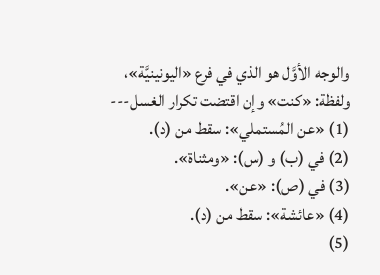والوجه الأوَّل هو الذي في فرع «اليونينيَّة»، ولفظة: «كنت» وإن اقتضت تكرار الغسل---
(1) «عن المُستملي»: سقط من (د).
(2) في (ب) و (س): «ومثناة».
(3) في (ص): «عن».
(4) «عائشة»: سقط من (د).
(5)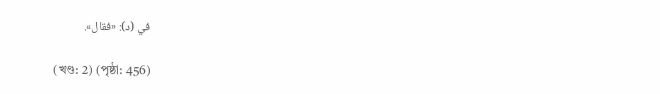في (د): «فقال».

(খণ্ড: 2) (পৃষ্ঠা: 456)